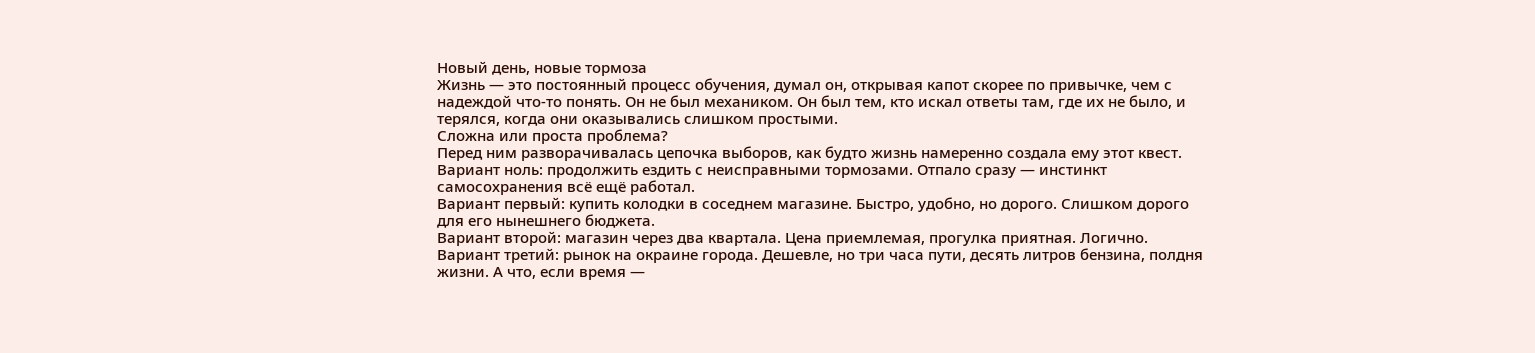Новый день, новые тормоза
Жизнь — это постоянный процесс обучения, думал он, открывая капот скорее по привычке, чем с надеждой что-то понять. Он не был механиком. Он был тем, кто искал ответы там, где их не было, и терялся, когда они оказывались слишком простыми.
Сложна или проста проблема?
Перед ним разворачивалась цепочка выборов, как будто жизнь намеренно создала ему этот квест.
Вариант ноль: продолжить ездить с неисправными тормозами. Отпало сразу — инстинкт самосохранения всё ещё работал.
Вариант первый: купить колодки в соседнем магазине. Быстро, удобно, но дорого. Слишком дорого для его нынешнего бюджета.
Вариант второй: магазин через два квартала. Цена приемлемая, прогулка приятная. Логично.
Вариант третий: рынок на окраине города. Дешевле, но три часа пути, десять литров бензина, полдня жизни. А что, если время —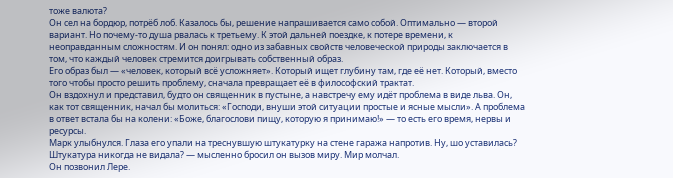тоже валюта?
Он сел на бордюр, потрёб лоб. Казалось бы, решение напрашивается само собой. Оптимально — второй вариант. Но почему-то душа рвалась к третьему. К этой дальней поездке, к потере времени, к неоправданным сложностям. И он понял: одно из забавных свойств человеческой природы заключается в том, что каждый человек стремится доигрывать собственный образ.
Его образ был — «человек, который всё усложняет». Который ищет глубину там, где её нет. Который, вместо того чтобы просто решить проблему, сначала превращает её в философский трактат.
Он вздохнул и представил, будто он священник в пустыне, а навстречу ему идёт проблема в виде льва. Он, как тот священник, начал бы молиться: «Господи, внуши этой ситуации простые и ясные мысли». А проблема в ответ встала бы на колени: «Боже, благослови пищу, которую я принимаю!» — то есть его время, нервы и ресурсы.
Марк улыбнулся. Глаза его упали на треснувшую штукатурку на стене гаража напротив. Ну, шо уставилась? Штукатура никогда не видала? — мысленно бросил он вызов миру. Мир молчал.
Он позвонил Лере.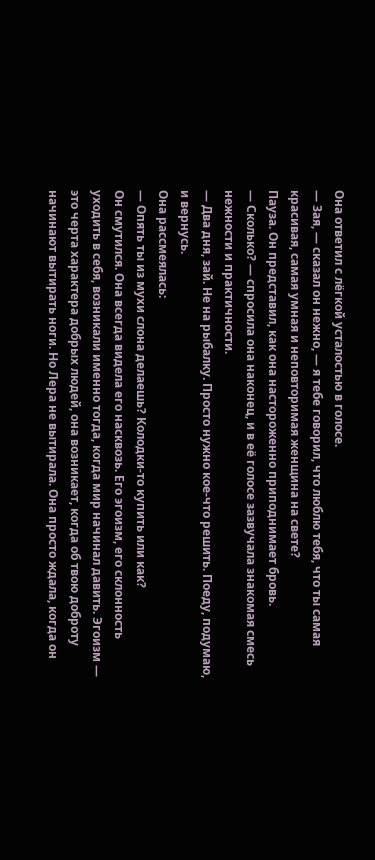Она ответил с лёгкой усталостью в голосе.
— Зая, — сказал он нежно, — я тебе говорил, что люблю тебя, что ты самая красивая, самая умная и неповторимая женщина на свете?
Пауза. Он представил, как она настороженно приподнимает бровь.
— Сколько? — спросила она наконец, и в её голосе зазвучала знакомая смесь нежности и практичности.
— Два дня, зай. Не на рыбалку. Просто нужно кое-что решить. Поеду, подумаю, и вернусь.
Она рассмеялась:
— Опять ты из мухи слона делаешь? Колодки-то купить или как?
Он смутился. Она всегда видела его насквозь. Его эгоизм, его склонность уходить в себя, возникали именно тогда, когда мир начинал давить. Эгоизм — это черта характера добрых людей, она возникает, когда об твою доброту начинают вытирать ноги. Но Лера не вытирала. Она просто ждала, когда он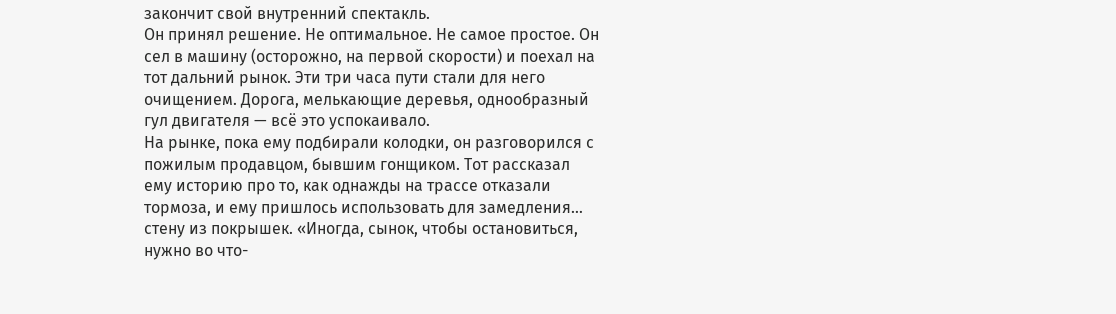закончит свой внутренний спектакль.
Он принял решение. Не оптимальное. Не самое простое. Он сел в машину (осторожно, на первой скорости) и поехал на тот дальний рынок. Эти три часа пути стали для него очищением. Дорога, мелькающие деревья, однообразный гул двигателя — всё это успокаивало.
На рынке, пока ему подбирали колодки, он разговорился с пожилым продавцом, бывшим гонщиком. Тот рассказал ему историю про то, как однажды на трассе отказали тормоза, и ему пришлось использовать для замедления… стену из покрышек. «Иногда, сынок, чтобы остановиться, нужно во что-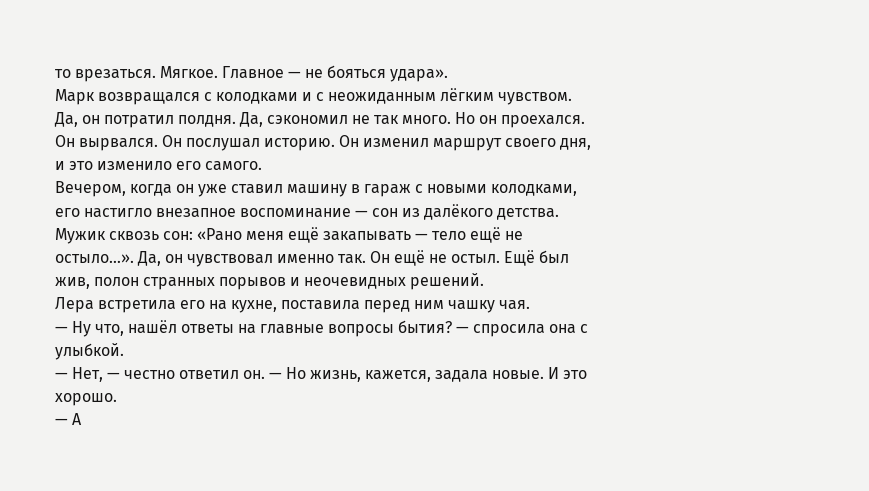то врезаться. Мягкое. Главное — не бояться удара».
Марк возвращался с колодками и с неожиданным лёгким чувством. Да, он потратил полдня. Да, сэкономил не так много. Но он проехался. Он вырвался. Он послушал историю. Он изменил маршрут своего дня, и это изменило его самого.
Вечером, когда он уже ставил машину в гараж с новыми колодками, его настигло внезапное воспоминание — сон из далёкого детства. Мужик сквозь сон: «Рано меня ещё закапывать — тело ещё не остыло…». Да, он чувствовал именно так. Он ещё не остыл. Ещё был жив, полон странных порывов и неочевидных решений.
Лера встретила его на кухне, поставила перед ним чашку чая.
— Ну что, нашёл ответы на главные вопросы бытия? — спросила она с улыбкой.
— Нет, — честно ответил он. — Но жизнь, кажется, задала новые. И это хорошо.
— А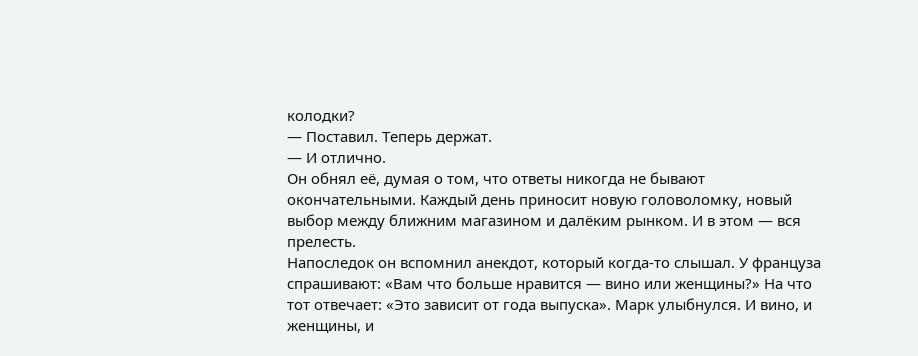колодки?
— Поставил. Теперь держат.
— И отлично.
Он обнял её, думая о том, что ответы никогда не бывают окончательными. Каждый день приносит новую головоломку, новый выбор между ближним магазином и далёким рынком. И в этом — вся прелесть.
Напоследок он вспомнил анекдот, который когда-то слышал. У француза спрашивают: «Вам что больше нравится — вино или женщины?» На что тот отвечает: «Это зависит от года выпуска». Марк улыбнулся. И вино, и женщины, и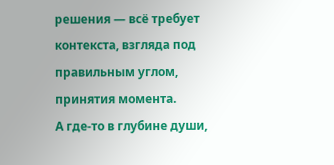решения — всё требует контекста, взгляда под правильным углом, принятия момента.
А где-то в глубине души,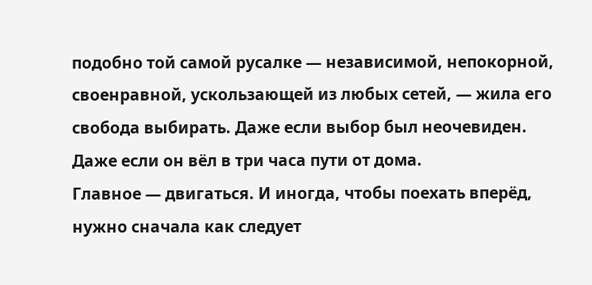подобно той самой русалке — независимой, непокорной, своенравной, ускользающей из любых сетей, — жила его свобода выбирать. Даже если выбор был неочевиден. Даже если он вёл в три часа пути от дома.
Главное — двигаться. И иногда, чтобы поехать вперёд, нужно сначала как следует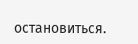остановиться.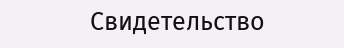Свидетельство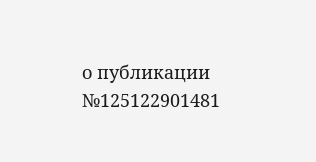о публикации №125122901481